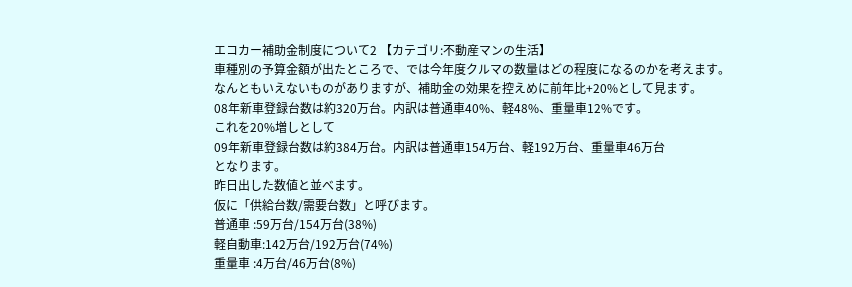エコカー補助金制度について2 【カテゴリ:不動産マンの生活】
車種別の予算金額が出たところで、では今年度クルマの数量はどの程度になるのかを考えます。
なんともいえないものがありますが、補助金の効果を控えめに前年比+20%として見ます。
08年新車登録台数は約320万台。内訳は普通車40%、軽48%、重量車12%です。
これを20%増しとして
09年新車登録台数は約384万台。内訳は普通車154万台、軽192万台、重量車46万台
となります。
昨日出した数値と並べます。
仮に「供給台数/需要台数」と呼びます。
普通車 :59万台/154万台(38%)
軽自動車:142万台/192万台(74%)
重量車 :4万台/46万台(8%)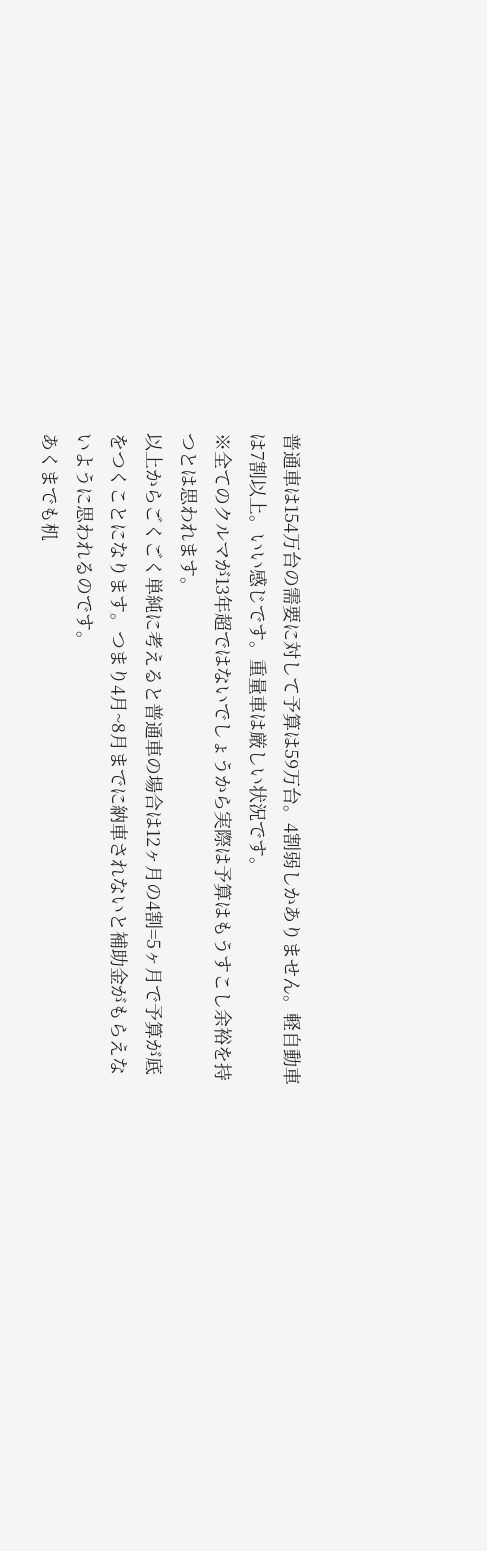普通車は154万台の需要に対して予算は59万台。4割弱しかありません。軽自動車は7割以上。いい感じです。重量車は厳しい状況です。
※全てのクルマが13年超ではないでしょうから実際は予算はもうすこし余裕を持つとは思われます。
以上からごくごく単純に考えると普通車の場合は12ヶ月の4割=5ヶ月で予算が底をつくことになります。つまり4月~8月までに納車されないと補助金がもらえないように思われるのです。
あくまでも机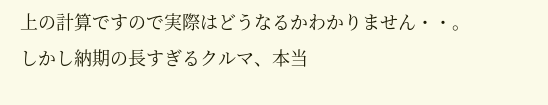上の計算ですので実際はどうなるかわかりません・・。
しかし納期の長すぎるクルマ、本当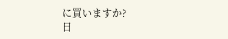に買いますか?
日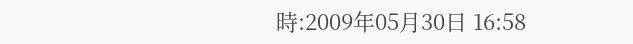時:2009年05月30日 16:58